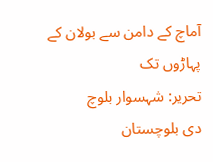آماچ کے دامن سے بولان کے پہاڑوں تک
تحریر: شہسوار بلوچ
دی بلوچستان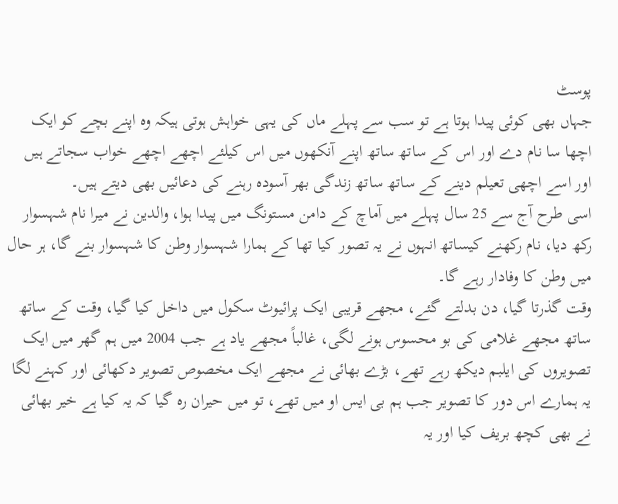پوسٹ
جہاں بھی کوئی پیدا ہوتا ہے تو سب سے پہلے ماں کی یہی خواہش ہوتی ہیکہ وہ اپنے بچے کو ایک اچھا سا نام دے اور اس کے ساتھ ساتھ اپنے آنکھوں میں اس کیلئے اچھے اچھے خواب سجاتے ہیں اور اسے اچھی تعیلم دینے کے ساتھ ساتھ زندگی بھر آسودہ رہنے کی دعائیں بھی دیتے ہیں۔
اسی طرح آج سے 25 سال پہلے میں آماچ کے دامن مستونگ میں پیدا ہوا، والدین نے میرا نام شہسوار رکھ دیا، نام رکھنے کیساتھ انہوں نے یہ تصور کیا تھا کے ہمارا شہسوار وطن کا شہسوار بنے گا، ہر حال میں وطن کا وفادار رہے گا۔
وقت گذرتا گیا، دن بدلتے گئے، مجھے قریبی ایک پرائیوٹ سکول میں داخل کیا گیا، وقت کے ساتھ ساتھ مجھے غلامی کی بو محسوس ہونے لگی، غالباً مجھے یاد ہے جب 2004 میں ہم گھر میں ایک تصویروں کی ایلبم دیکھ رہے تھے، بڑے بھائی نے مجھے ایک مخصوص تصویر دکھائی اور کہنے لگا یہ ہمارے اس دور کا تصویر جب ہم بی ایس او میں تھے، تو میں حیران رہ گیا کہ یہ کیا ہے خیر بھائی نے بھی کچھ بریف کیا اور یہ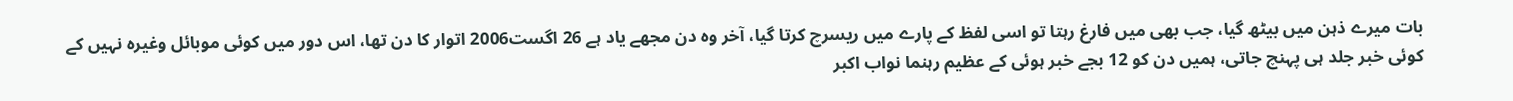بات میرے ذہن میں بیٹھ گیا، جب بھی میں فارغ رہتا تو اسی لفظ کے پارے میں ریسرچ کرتا گیا، آخر وہ دن مجھے یاد ہے 26 اگست2006 اتوار کا دن تھا، اس دور میں کوئی موبائل وغیرہ نہیں کے کوئی خبر جلد ہی پہنچ جاتی، ہمیں دن کو 12 بجے خبر ہوئی کے عظیم رہنما نواب اکبر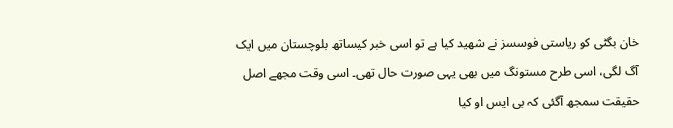خان بگٹی کو ریاستی فوسسز نے شھید کیا ہے تو اسی خبر کیساتھ بلوچستان میں ایک آگ لگی، اسی طرح مستونگ میں بھی یہی صورت حال تھی۔ اسی وقت مجھے اصل حقیقت سمجھ آگئی کہ بی ایس او کیا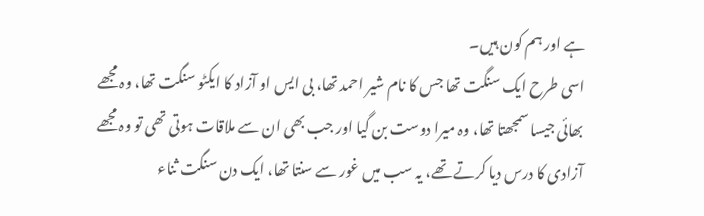ہے اور ہم کون ہیں۔
اسی طرح ایک سنگت تھا جس کا نام شیر احمد تھا، بی ایس او آزاد کا ایکٹو سنگت تھا، وہ مجھے بھائی جیسا سمجھتا تھا، وہ میرا دوست بن گیا اور جب بھی ان سے ملاقات ہوتی تھی تو وہ مجھے آزادی کا درس دیا کرتے تھے، یہ سب میں غور سے سنتا تھا، ایک دن سنگت ثناء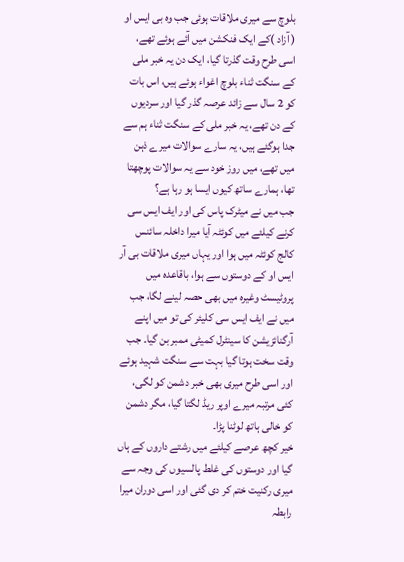بلوچ سے میری ملاقات ہوئی جب وہ بی ایس او ( آزاد )کے ایک فنکشن میں آئے ہوئے تھے، اسی طرح وقت گذرتا گیا، ایک دن یہ خبر ملی کے سنگت ثناء بلوچ اغواء ہوئے ہیں، اس بات کو 2 سال سے زائد عرصہ گذر گیا اور سردیوں کے دن تھے، یہ خبر ملی کے سنگت ثناء ہم سے جدا ہوگئے ہیں، یہ سارے سوالات میرے ذہن میں تھے، میں روز خود سے یہ سوالات پوچھتا تھا، ہمارے ساتھ کیوں ایسا ہو رہا ہے؟
جب میں نے میٹرک پاس کی اور ایف ایس سی کرنے کیلئے میں کوئٹہ آیا میرا داخلہ سائنس کالج کوئٹہ میں ہوا اور یہاں میری ملاقات بی آر ایس او کے دوستوں سے ہوا، باقاعدہ میں پروٹیسٹ وغیرہ میں بھی حصہ لینے لگا، جب میں نے ایف ایس سی کلیئر کی تو میں اپنے آرگنائزیشن کا سینٹرل کمیٹی ممبر بن گیا۔ جب وقت سخت ہوتا گیا بہت سے سنگت شہید ہوئے اور اسی طرح میری بھی خبر دشمن کو لگی، کئی مرتبہ میرے اوپر ریڈ لگتا گیا، مگر دشمن کو خالی ہاتھ لوٹنا پڑا۔
خیر کچھ عرصے کیلئے میں رشتے داروں کے ہاں گیا اور دوستوں کی غلط پالسیوں کی وجہ سے میری رکنیت ختم کر دی گئی اور اسی دوران میرا رابطہ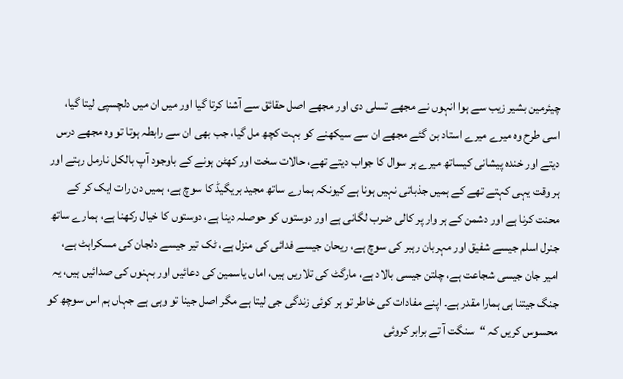چیئرمین بشیر زیب سے ہوا انہوں نے مجھے تسلی دی اور مجھے اصل حقائق سے آشنا کرتا گیا اور میں ان میں دلچسپی لیتا گیا، اسی طرح وہ میرے میرے استاد بن گئے مجھے ان سے سیکھنے کو بہت کچھ مل گیا، جب بھی ان سے رابطہ ہوتا تو وہ مجھے درس دیتے اور خندہ پیشانی کیساتھ میرے ہر سوال کا جواب دیتے تھے، حالات سخت اور کھٹن ہونے کے باوجود آپ بالکل نارمل رہتے اور ہر وقت یہی کہتے تھے کے ہمیں جذباتی نہیں ہونا ہے کیونکہ ہمارے ساتھ مجید بریگیڈ کا سوچ ہے، ہمیں دن رات ایک کر کے محنت کرنا ہے اور دشمن کے ہر وار پر کالی ضرب لگانی ہے اور دوستوں کو حوصلہ دینا ہے، دوستوں کا خیال رکھنا ہے، ہمارے ساتھ جنرل اسلم جیسے شفیق اور مہربان رہبر کی سوچ ہے، ریحان جیسے فدائی کی منزل ہے، ٹک تیر جیسے دلجان کی مسکراہٹ ہے، امیر جان جیسی شجاعت ہے، چلتن جیسی بالاد ہے، مارگٹ کی تلاریں ہیں، اماں یاسمین کی دعائیں اور بہنوں کی صدائیں ہیں، یہ جنگ جیتنا ہی ہمارا مقدر ہے۔ اپنے مفادات کی خاطر تو ہر کوئی زندگی جی لیتا ہے مگر اصل جینا تو وہی ہے جہاں ہم اس سوچھ کو محسوس کریں کہ “سنگت آ تے برابر کروئی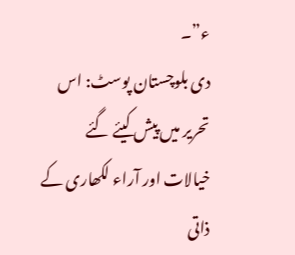ء”۔
دی بلوچستان پوسٹ: اس تحریر میں پیش کیئے گئے خیالات اور آراء لکھاری کے ذاتی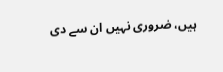ہیں، ضروری نہیں ان سے دی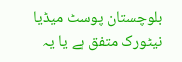بلوچستان پوسٹ میڈیا نیٹورک متفق ہے یا یہ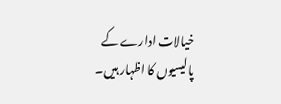خیالات ادارے کے پالیسیوں کا اظہار ہیں۔